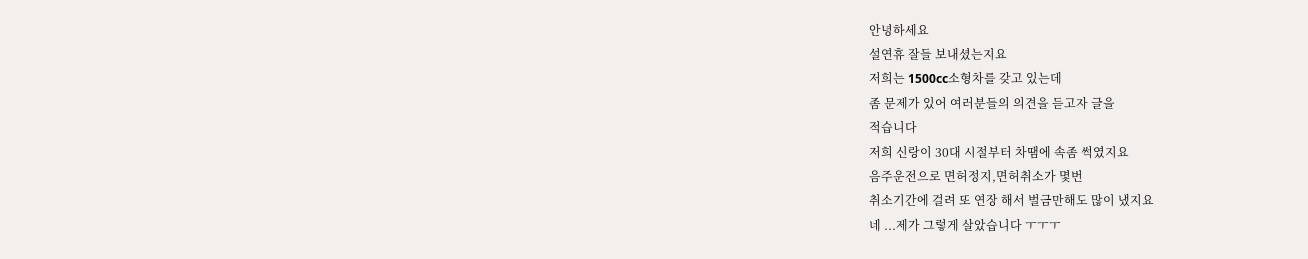안녕하세요
설연휴 잘들 보내셨는지요
저희는 1500cc소형차를 갖고 있는데
좀 문제가 있어 여러분들의 의견을 듣고자 글을
적습니다
저희 신랑이 30대 시절부터 차땜에 속좀 썩였지요
음주운전으로 면허정지,면허취소가 몇번
취소기간에 걸려 또 연장 해서 벌금만해도 많이 냈지요
네 ...제가 그렇게 살았습니다 ㅜㅜㅜ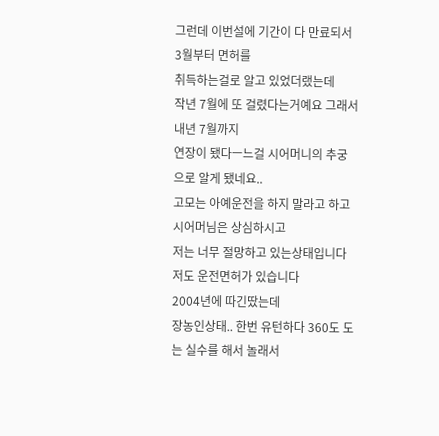그런데 이번설에 기간이 다 만료되서 3월부터 면허를
취득하는걸로 알고 있었더랬는데
작년 7월에 또 걸렸다는거예요 그래서 내년 7월까지
연장이 됐다ㅡ느걸 시어머니의 추궁으로 알게 됐네요..
고모는 아예운전을 하지 말라고 하고
시어머님은 상심하시고
저는 너무 절망하고 있는상태입니다
저도 운전면허가 있습니다
2004년에 따긴땄는데
장농인상태.. 한번 유턴하다 360도 도는 실수를 해서 놀래서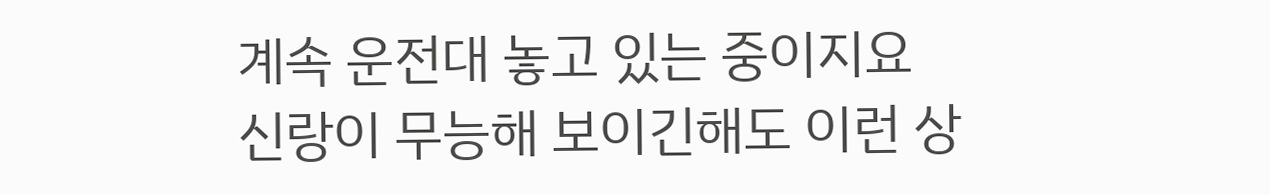계속 운전대 놓고 있는 중이지요
신랑이 무능해 보이긴해도 이런 상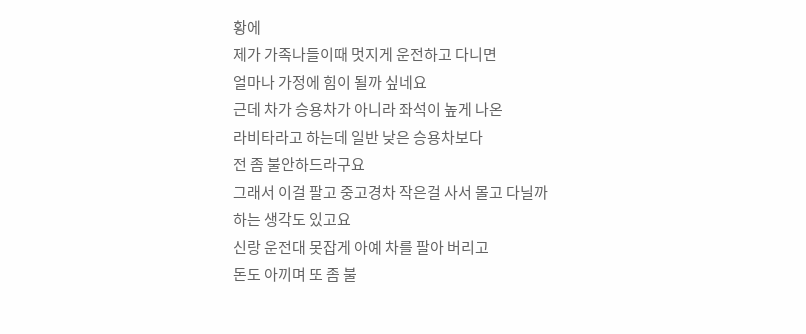황에
제가 가족나들이때 멋지게 운전하고 다니면
얼마나 가정에 힘이 될까 싶네요
근데 차가 승용차가 아니라 좌석이 높게 나온
라비타라고 하는데 일반 낮은 승용차보다
전 좀 불안하드라구요
그래서 이걸 팔고 중고경차 작은걸 사서 몰고 다닐까
하는 생각도 있고요
신랑 운전대 못잡게 아예 차를 팔아 버리고
돈도 아끼며 또 좀 불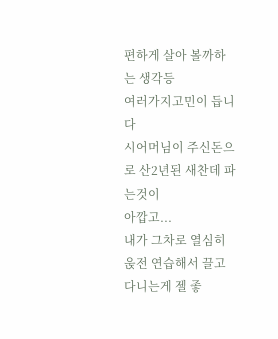편하게 살아 볼까하는 생각등
여러가지고민이 듭니다
시어머님이 주신돈으로 산2년된 새찬데 파는것이
아깝고...
내가 그차로 열심히욵전 연습해서 끌고 다니는게 젤 좋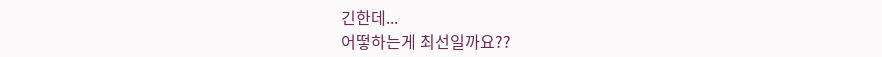긴한데...
어떻하는게 최선일까요??